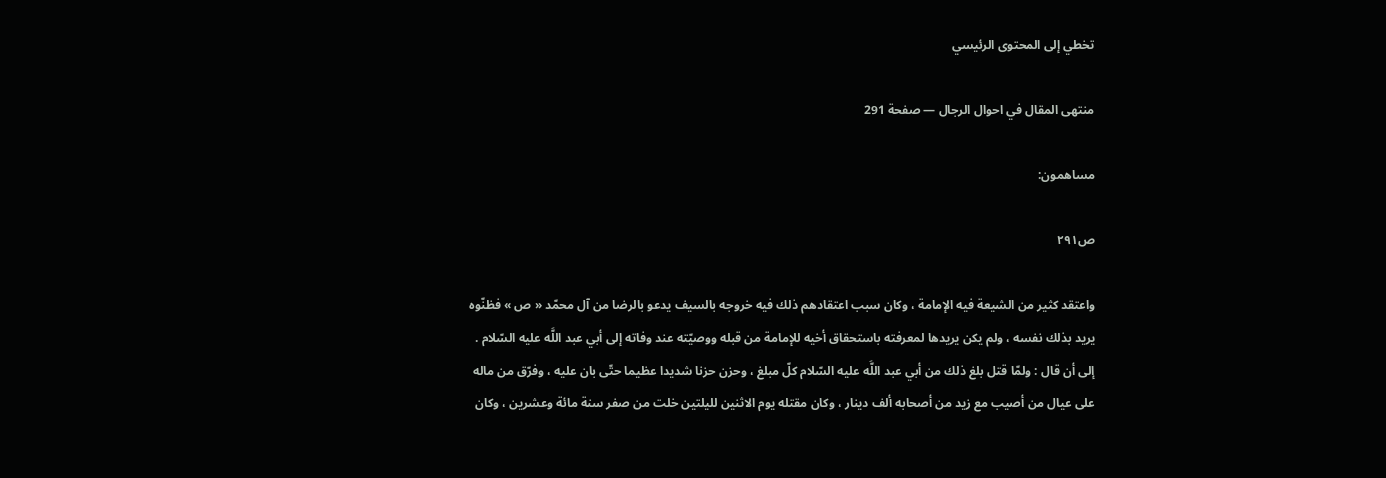تخطي إلى المحتوى الرئيسي

منتهى المقال في احوال الرجال — صفحة 291

مساهمون:

ص٢٩١

واعتقد كثير من الشيعة فيه الإمامة ، وكان سبب اعتقادهم ذلك فيه خروجه بالسيف يدعو بالرضا من آل محمّد « ص » فظنّوه يريد بذلك نفسه ، ولم يكن يريدها لمعرفته باستحقاق أخيه للإمامة من قبله ووصيّته عند وفاته إلى أبي عبد اللَّه عليه السّلام . إلى أن قال : ولمّا قتل بلغ ذلك من أبي عبد اللَّه عليه السّلام كلّ مبلغ ، وحزن حزنا شديدا عظيما حتّى بان عليه ، وفرّق من ماله على عيال من أصيب مع زيد من أصحابه ألف دينار ، وكان مقتله يوم الاثنين لليلتين خلت من صفر سنة مائة وعشرين ، وكان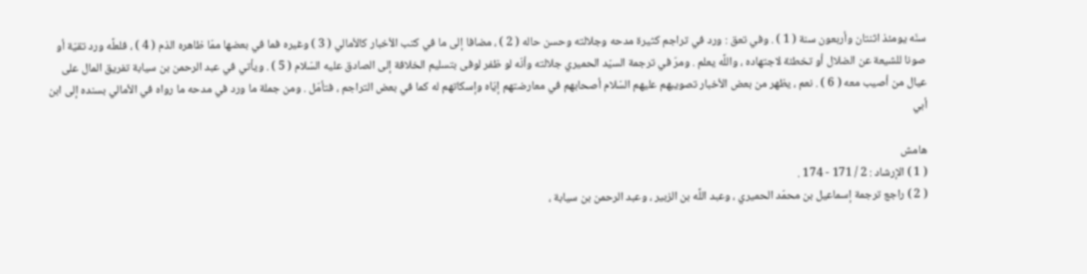سنّه يومئذ اثنتان وأربعون سنة ( 1 ) . وفي تعق : ورد في تراجم كثيرة مدحه وجلالته وحسن حاله ( 2 ) ، مضافا إلى ما في كتب الأخبار كالأمالي ( 3 ) وغيره فما في بعضها ممّا ظاهره الذم ( 4 ) ، فلعلَّه ورد تقيّة أو صونا للشيعة عن الضلال أو تخطئة لاجتهاده ، واللَّه يعلم . ومرّ في ترجمة السيّد الحميري جلالته وأنّه لو ظفر لوفى بتسليم الخلافة إلى الصادق عليه السّلام ( 5 ) . ويأتي في عبد الرحمن بن سيابة تفريق المال على عيال من أصيب معه ( 6 ) . نعم ، يظهر من بعض الأخبار تصويبهم عليهم السّلام أصحابهم في معارضتهم إيّاه وإسكاتهم له كما في بعض التراجم ، فتأمّل . ومن جملة ما ورد في مدحه ما رواه في الأمالي بسنده إلى ابن أبي

هامش
( 1 ) الإرشاد : 2 / 171 - 174 .
( 2 ) راجع ترجمة إسماعيل بن محمّد الحميري ، وعبد اللَّه بن الزبير ، وعبد الرحمن بن سيابة ،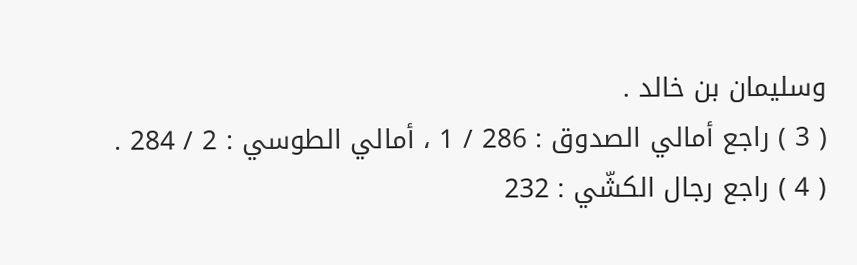وسليمان بن خالد .
( 3 ) راجع أمالي الصدوق : 286 / 1 ، أمالي الطوسي : 2 / 284 .
( 4 ) راجع رجال الكشّي : 232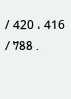/ 420 ، 416 / 788 .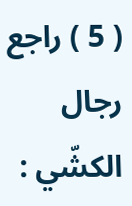( 5 ) راجع رجال الكشّي :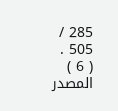285 / 505 .
( 6 ) المصدر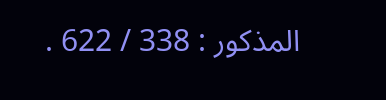المذكور : 338 / 622 .